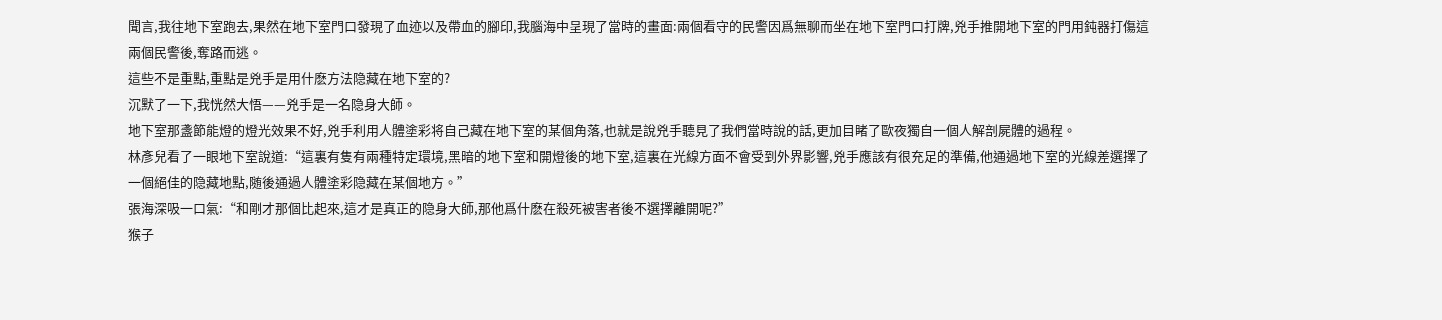聞言,我往地下室跑去,果然在地下室門口發現了血迹以及帶血的腳印,我腦海中呈現了當時的畫面:兩個看守的民警因爲無聊而坐在地下室門口打牌,兇手推開地下室的門用鈍器打傷這兩個民警後,奪路而逃。
這些不是重點,重點是兇手是用什麽方法隐藏在地下室的?
沉默了一下,我恍然大悟——兇手是一名隐身大師。
地下室那盞節能燈的燈光效果不好,兇手利用人體塗彩将自己藏在地下室的某個角落,也就是說兇手聽見了我們當時說的話,更加目睹了歐夜獨自一個人解剖屍體的過程。
林彥兒看了一眼地下室說道:“這裏有隻有兩種特定環境,黑暗的地下室和開燈後的地下室,這裏在光線方面不會受到外界影響,兇手應該有很充足的準備,他通過地下室的光線差選擇了一個絕佳的隐藏地點,随後通過人體塗彩隐藏在某個地方。”
張海深吸一口氣:“和剛才那個比起來,這才是真正的隐身大師,那他爲什麽在殺死被害者後不選擇離開呢?”
猴子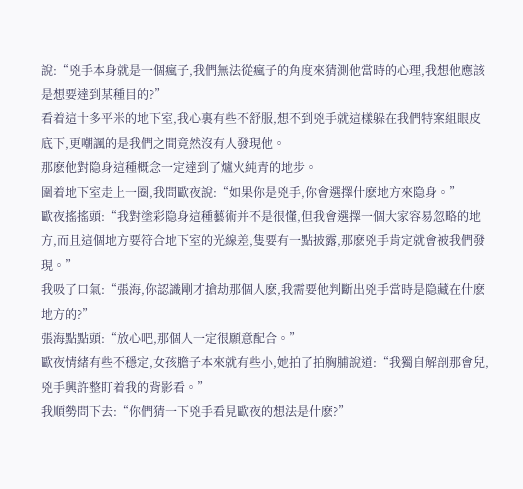說:“兇手本身就是一個瘋子,我們無法從瘋子的角度來猜測他當時的心理,我想他應該是想要達到某種目的?”
看着這十多平米的地下室,我心裏有些不舒服,想不到兇手就這樣躲在我們特案組眼皮底下,更嘲諷的是我們之間竟然沒有人發現他。
那麽他對隐身這種概念一定達到了爐火純青的地步。
圍着地下室走上一圈,我問歐夜說:“如果你是兇手,你會選擇什麽地方來隐身。”
歐夜搖搖頭:“我對塗彩隐身這種藝術并不是很懂,但我會選擇一個大家容易忽略的地方,而且這個地方要符合地下室的光線差,隻要有一點披露,那麽兇手肯定就會被我們發現。”
我吸了口氣:“張海,你認識剛才搶劫那個人麽,我需要他判斷出兇手當時是隐藏在什麽地方的?”
張海點點頭:“放心吧,那個人一定很願意配合。”
歐夜情緒有些不穩定,女孩膽子本來就有些小,她拍了拍胸脯說道:“我獨自解剖那會兒,兇手興許整盯着我的背影看。”
我順勢問下去:“你們猜一下兇手看見歐夜的想法是什麽?”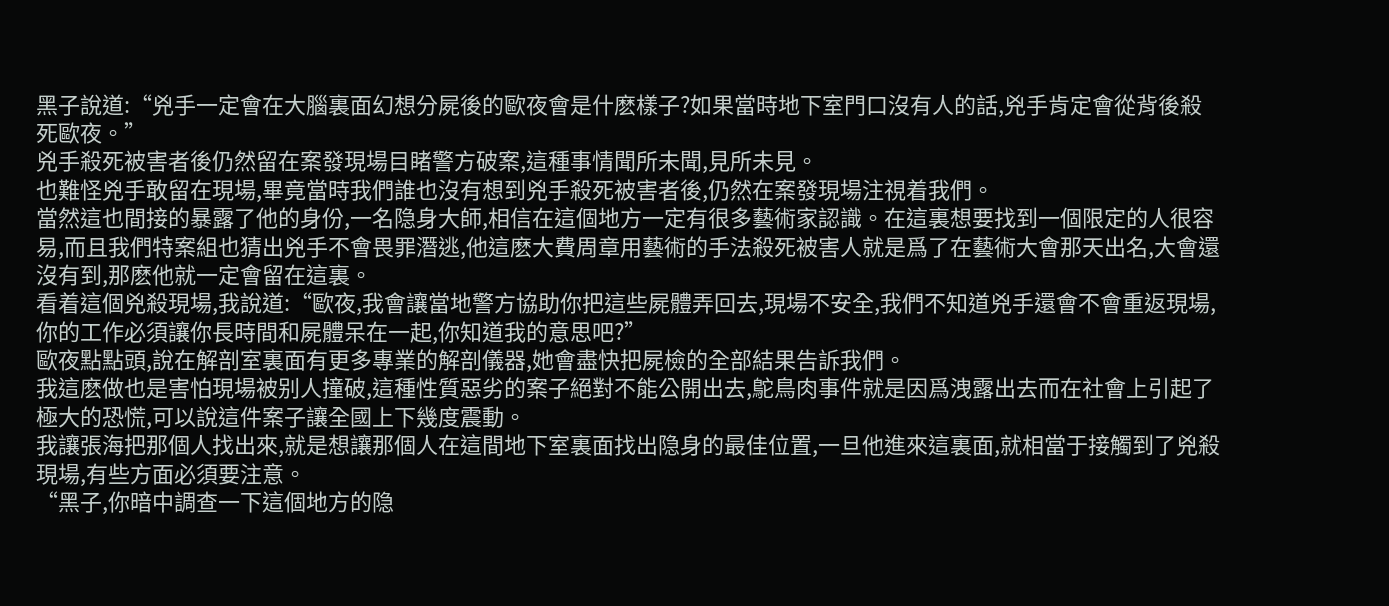黑子說道:“兇手一定會在大腦裏面幻想分屍後的歐夜會是什麽樣子?如果當時地下室門口沒有人的話,兇手肯定會從背後殺死歐夜。”
兇手殺死被害者後仍然留在案發現場目睹警方破案,這種事情聞所未聞,見所未見。
也難怪兇手敢留在現場,畢竟當時我們誰也沒有想到兇手殺死被害者後,仍然在案發現場注視着我們。
當然這也間接的暴露了他的身份,一名隐身大師,相信在這個地方一定有很多藝術家認識。在這裏想要找到一個限定的人很容易,而且我們特案組也猜出兇手不會畏罪潛逃,他這麽大費周章用藝術的手法殺死被害人就是爲了在藝術大會那天出名,大會還沒有到,那麽他就一定會留在這裏。
看着這個兇殺現場,我說道:“歐夜,我會讓當地警方協助你把這些屍體弄回去,現場不安全,我們不知道兇手還會不會重返現場,你的工作必須讓你長時間和屍體呆在一起,你知道我的意思吧?”
歐夜點點頭,說在解剖室裏面有更多專業的解剖儀器,她會盡快把屍檢的全部結果告訴我們。
我這麽做也是害怕現場被别人撞破,這種性質惡劣的案子絕對不能公開出去,鴕鳥肉事件就是因爲洩露出去而在社會上引起了極大的恐慌,可以說這件案子讓全國上下幾度震動。
我讓張海把那個人找出來,就是想讓那個人在這間地下室裏面找出隐身的最佳位置,一旦他進來這裏面,就相當于接觸到了兇殺現場,有些方面必須要注意。
“黑子,你暗中調查一下這個地方的隐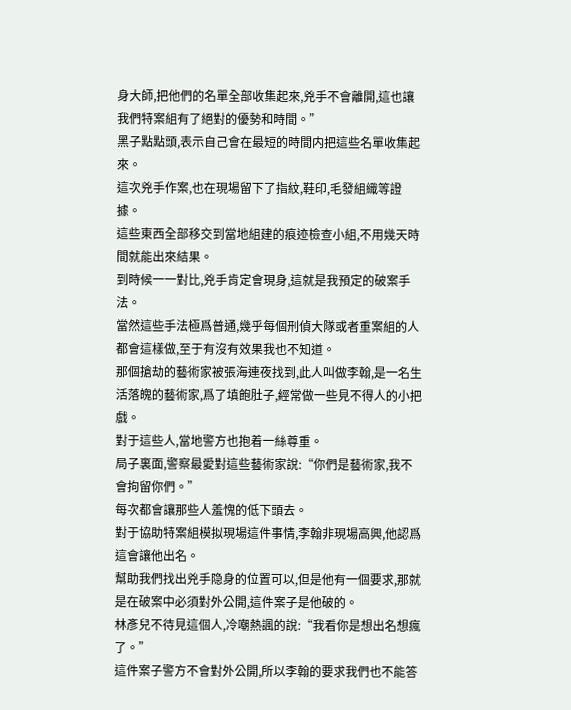身大師,把他們的名單全部收集起來,兇手不會離開,這也讓我們特案組有了絕對的優勢和時間。”
黑子點點頭,表示自己會在最短的時間内把這些名單收集起來。
這次兇手作案,也在現場留下了指紋,鞋印,毛發組織等證據。
這些東西全部移交到當地組建的痕迹檢查小組,不用幾天時間就能出來結果。
到時候一一對比,兇手肯定會現身,這就是我預定的破案手法。
當然這些手法極爲普通,幾乎每個刑偵大隊或者重案組的人都會這樣做,至于有沒有效果我也不知道。
那個搶劫的藝術家被張海連夜找到,此人叫做李翰,是一名生活落魄的藝術家,爲了填飽肚子,經常做一些見不得人的小把戲。
對于這些人,當地警方也抱着一絲尊重。
局子裏面,警察最愛對這些藝術家說:“你們是藝術家,我不會拘留你們。”
每次都會讓那些人羞愧的低下頭去。
對于協助特案組模拟現場這件事情,李翰非現場高興,他認爲這會讓他出名。
幫助我們找出兇手隐身的位置可以,但是他有一個要求,那就是在破案中必須對外公開,這件案子是他破的。
林彥兒不待見這個人,冷嘲熱諷的說:“我看你是想出名想瘋了。”
這件案子警方不會對外公開,所以李翰的要求我們也不能答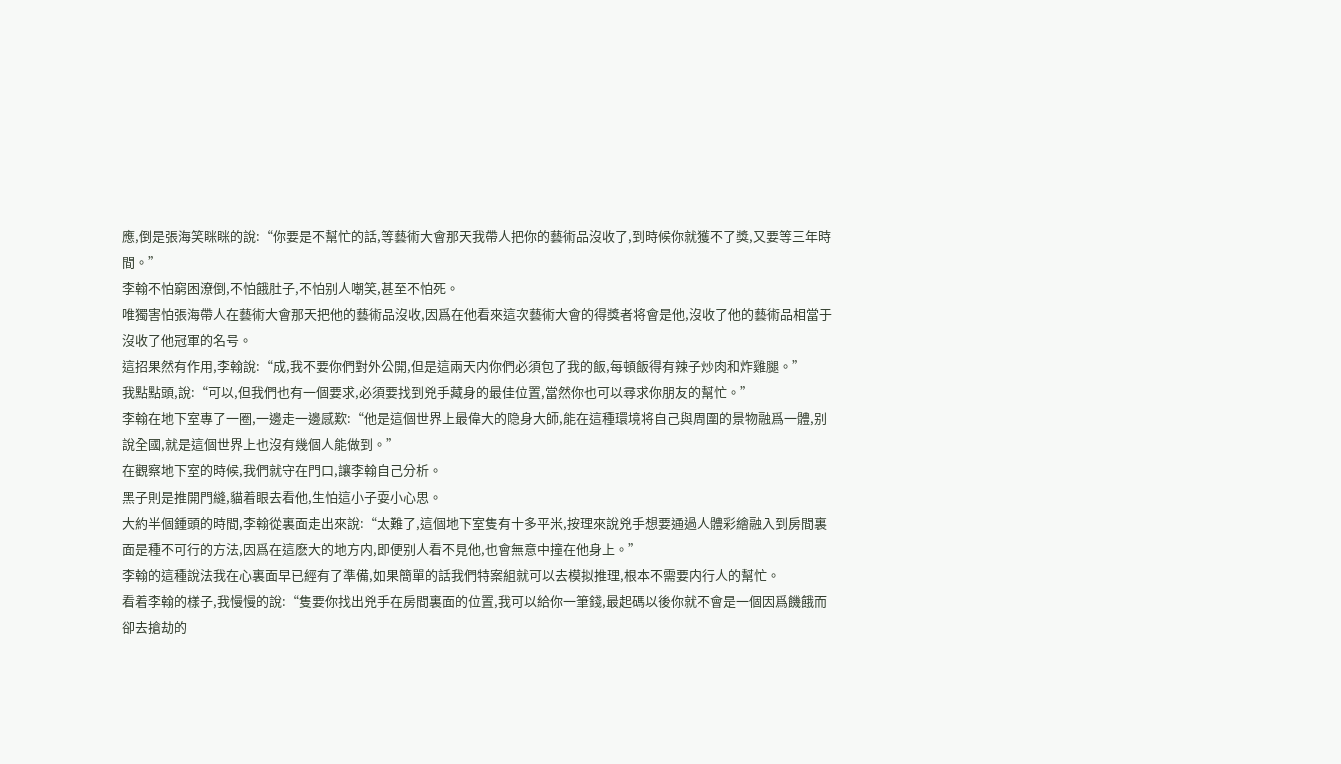應,倒是張海笑眯眯的說:“你要是不幫忙的話,等藝術大會那天我帶人把你的藝術品沒收了,到時候你就獲不了獎,又要等三年時間。”
李翰不怕窮困潦倒,不怕餓肚子,不怕别人嘲笑,甚至不怕死。
唯獨害怕張海帶人在藝術大會那天把他的藝術品沒收,因爲在他看來這次藝術大會的得獎者将會是他,沒收了他的藝術品相當于沒收了他冠軍的名号。
這招果然有作用,李翰說:“成,我不要你們對外公開,但是這兩天内你們必須包了我的飯,每頓飯得有辣子炒肉和炸雞腿。”
我點點頭,說:“可以,但我們也有一個要求,必須要找到兇手藏身的最佳位置,當然你也可以尋求你朋友的幫忙。”
李翰在地下室專了一圈,一邊走一邊感歎:“他是這個世界上最偉大的隐身大師,能在這種環境将自己與周圍的景物融爲一體,别說全國,就是這個世界上也沒有幾個人能做到。”
在觀察地下室的時候,我們就守在門口,讓李翰自己分析。
黑子則是推開門縫,貓着眼去看他,生怕這小子耍小心思。
大約半個鍾頭的時間,李翰從裏面走出來說:“太難了,這個地下室隻有十多平米,按理來說兇手想要通過人體彩繪融入到房間裏面是種不可行的方法,因爲在這麽大的地方内,即便别人看不見他,也會無意中撞在他身上。”
李翰的這種說法我在心裏面早已經有了準備,如果簡單的話我們特案組就可以去模拟推理,根本不需要内行人的幫忙。
看着李翰的樣子,我慢慢的說:“隻要你找出兇手在房間裏面的位置,我可以給你一筆錢,最起碼以後你就不會是一個因爲饑餓而卻去搶劫的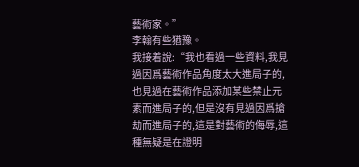藝術家。”
李翰有些猶豫。
我接着說:“我也看過一些資料,我見過因爲藝術作品角度太大進局子的,也見過在藝術作品添加某些禁止元素而進局子的,但是沒有見過因爲搶劫而進局子的,這是對藝術的侮辱,這種無疑是在證明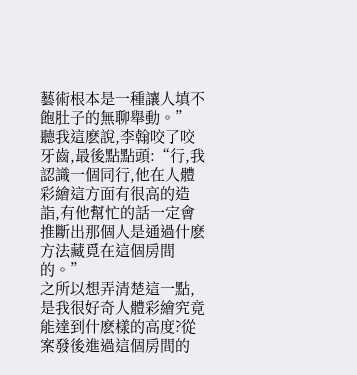藝術根本是一種讓人填不飽肚子的無聊舉動。”
聽我這麽說,李翰咬了咬牙齒,最後點點頭:“行,我認識一個同行,他在人體彩繪這方面有很高的造詣,有他幫忙的話一定會推斷出那個人是通過什麽方法藏覓在這個房間的。”
之所以想弄清楚這一點,是我很好奇人體彩繪究竟能達到什麽樣的高度?從案發後進過這個房間的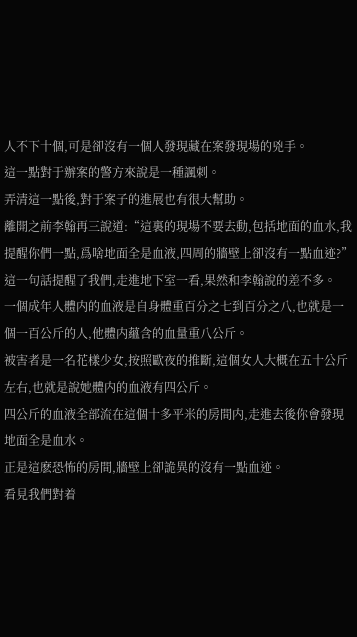人不下十個,可是卻沒有一個人發現藏在案發現場的兇手。
這一點對于辦案的警方來說是一種諷刺。
弄清這一點後,對于案子的進展也有很大幫助。
離開之前李翰再三說道:“這裏的現場不要去動,包括地面的血水,我提醒你們一點,爲啥地面全是血液,四周的牆壁上卻沒有一點血迹?”
這一句話提醒了我們,走進地下室一看,果然和李翰說的差不多。
一個成年人體内的血液是自身體重百分之七到百分之八,也就是一個一百公斤的人,他體内蘊含的血量重八公斤。
被害者是一名花樣少女,按照歐夜的推斷,這個女人大概在五十公斤左右,也就是說她體内的血液有四公斤。
四公斤的血液全部流在這個十多平米的房間内,走進去後你會發現地面全是血水。
正是這麽恐怖的房間,牆壁上卻詭異的沒有一點血迹。
看見我們對着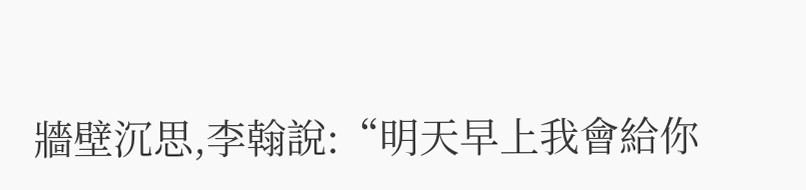牆壁沉思,李翰說:“明天早上我會給你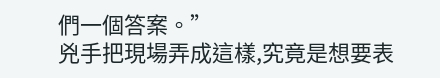們一個答案。”
兇手把現場弄成這樣,究竟是想要表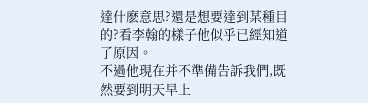達什麽意思?還是想要達到某種目的?看李翰的樣子他似乎已經知道了原因。
不過他現在并不準備告訴我們,既然要到明天早上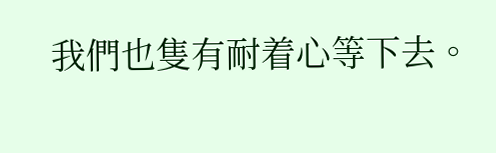我們也隻有耐着心等下去。